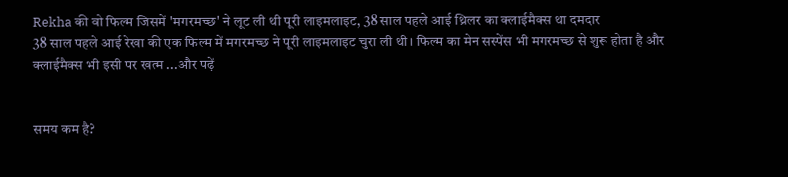Rekha की वो फिल्म जिसमें 'मगरमच्छ' ने लूट ली थी पूरी लाइमलाइट, 38 साल पहले आई थ्रिलर का क्लाईमैक्स था दमदार
38 साल पहले आई रेखा की एक फिल्म में मगरमच्छ ने पूरी लाइमलाइट चुरा ली थी। फिल्म का मेन सस्पेंस भी मगरमच्छ से शुरू होता है और क्लाईमैक्स भी इसी पर खत्म ...और पढ़ें


समय कम है?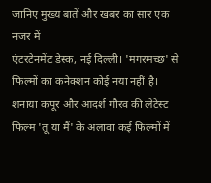जानिए मुख्य बातें और खबर का सार एक नजर में
एंटरटेनमेंट डेस्क, नई दिल्ली। 'मगरमच्छ' से फिल्मों का कनेक्शन कोई नया नहीं है। शनाया कपूर और आदर्श गौरव की लेटेस्ट फिल्म 'तू या मैं' के अलावा कई फिल्मों में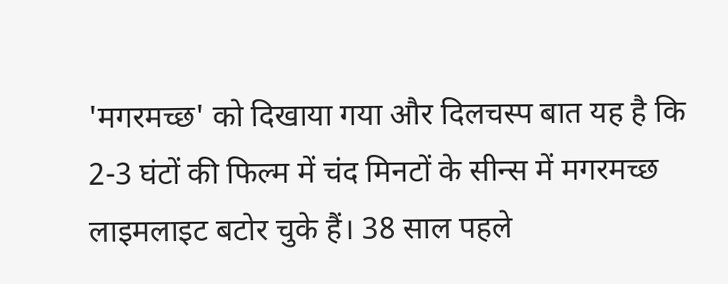'मगरमच्छ' को दिखाया गया और दिलचस्प बात यह है कि 2-3 घंटों की फिल्म में चंद मिनटों के सीन्स में मगरमच्छ लाइमलाइट बटोर चुके हैं। 38 साल पहले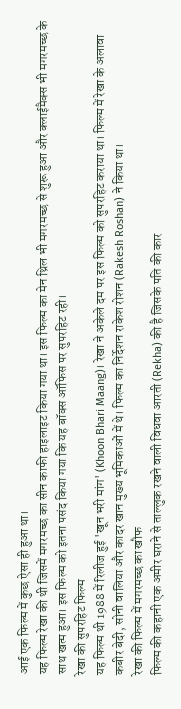आई एक फिल्म में कुछ ऐसा ही हुआ था।
यह फिल्म रेखा की थी जिसमें मगरमच्छ का सीन काफी हाइलाइट किया गया था। इस फिल्म का मेन थ्रिल भी मगरमच्छ से शुरू हुआ और क्लाईमैक्स भी मगरमच्छ के साथ खत्म हुआ। इस फिल्म को इतना पसंद किया गया कि यह बॉक्स ऑफिस पर सुपरहिट रही।
रेखा की सुपरहिट फिल्म
यह फिल्म थी 1988 में रिलीज हुई 'खून भरी मांग' (Khoon Bhari Maang)। रेखा ने अकेले दम पर इस फिल्म को सुपरहिट कराया था। फिल्म में रेखा के अलावा कबीर बेदी, सोनी वालिया और कादर खान मुख्य भूमिकाओं में थे। फिल्म का निर्देशन राकेश रोशन (Rakesh Roshan) ने किया था।
रेखा की फिल्म में मगरमच्छ का खौफ
फिल्म की कहानी एक अमीर घराने से ताल्लुक रखने वाली विधवा आरती (Rekha) की है जिसके पति की कार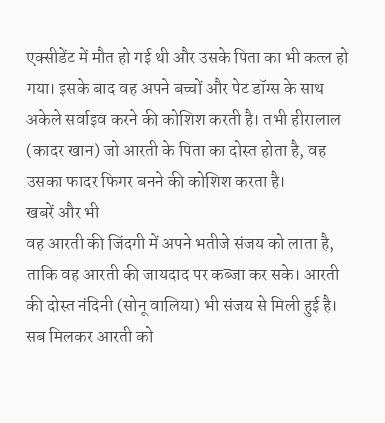एक्सीडेंट में मौत हो गई थी और उसके पिता का भी कत्ल हो गया। इसके बाद वह अपने बच्चों और पेट डॉग्स के साथ अकेले सर्वाइव करने की कोशिश करती है। तभी हीरालाल (कादर खान) जो आरती के पिता का दोस्त होता है, वह उसका फादर फिगर बनने की कोशिश करता है।
खबरें और भी
वह आरती की जिंदगी में अपने भतीजे संजय को लाता है, ताकि वह आरती की जायदाद पर कब्जा कर सके। आरती की दोस्त नंदिनी (सोनू वालिया) भी संजय से मिली हुई है। सब मिलकर आरती को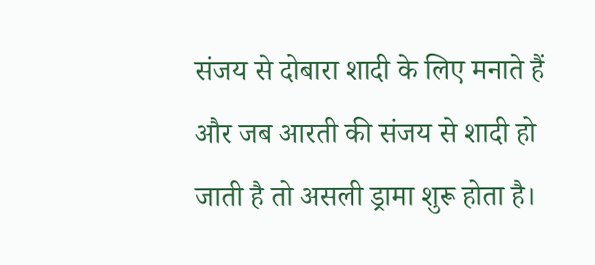संजय से दोबारा शादी के लिए मनाते हैं और जब आरती की संजय से शादी हो जाती है तो असली ड्रामा शुरू होता है।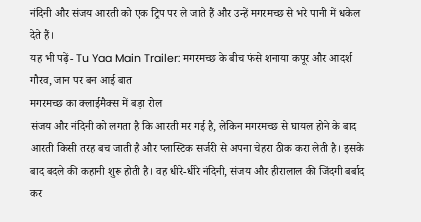नंदिनी और संजय आरती को एक ट्रिप पर ले जाते हैं और उन्हें मगरमच्छ से भरे पानी में धकेल देते हैं।
यह भी पढ़ें- Tu Yaa Main Trailer: मगरमच्छ के बीच फंसे शनाया कपूर और आदर्श गौरव, जान पर बन आई बात
मगरमच्छ का क्लाईमैक्स में बड़ा रोल
संजय और नंदिनी को लगता है कि आरती मर गई है, लेकिन मगरमच्छ से घायल होने के बाद आरती किसी तरह बच जाती है और प्लास्टिक सर्जरी से अपना चेहरा ठीक करा लेती है। इसके बाद बदले की कहानी शुरू होती है। वह धीरे-धीरे नंदिनी, संजय और हीरालाल की जिंदगी बर्बाद कर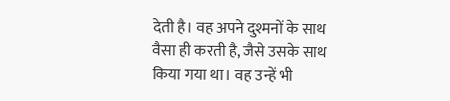देती है। वह अपने दुश्मनों के साथ वैसा ही करती है, जैसे उसके साथ किया गया था। वह उन्हें भी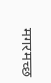मगरमच्छ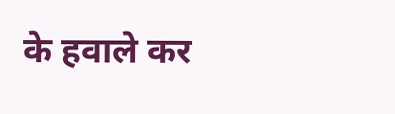के हवाले कर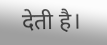देती है।